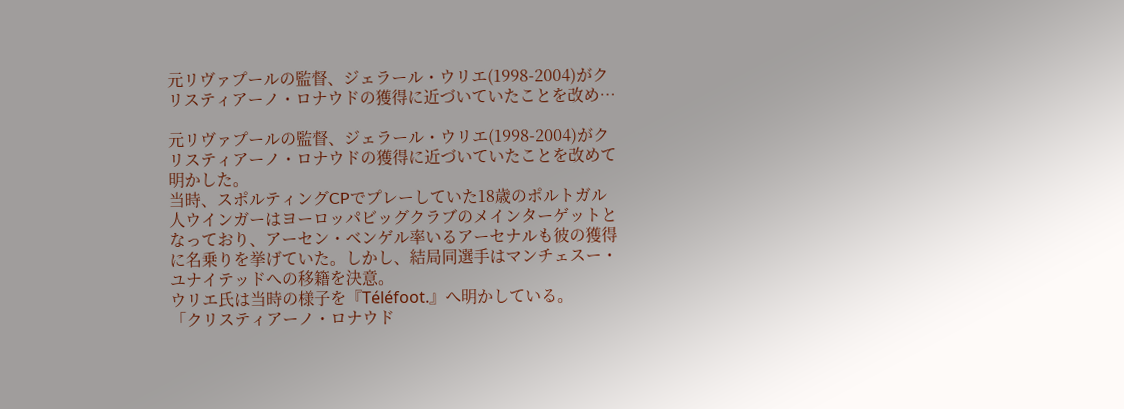元リヴァプールの監督、ジェラール・ウリエ(1998-2004)がクリスティアーノ・ロナウドの獲得に近づいていたことを改め…

元リヴァプールの監督、ジェラール・ウリエ(1998-2004)がクリスティアーノ・ロナウドの獲得に近づいていたことを改めて明かした。
当時、スポルティングCPでプレーしていた18歳のポルトガル人ウインガーはヨーロッパビッグクラブのメインターゲットとなっており、アーセン・ベンゲル率いるアーセナルも彼の獲得に名乗りを挙げていた。しかし、結局同選手はマンチェスー・ユナイテッドへの移籍を決意。
ウリエ氏は当時の様子を『Téléfoot.』へ明かしている。
「クリスティアーノ・ロナウド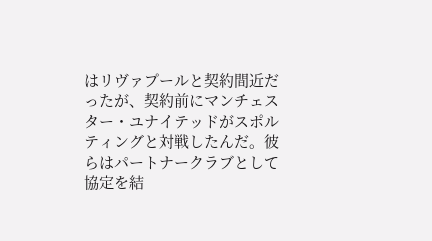はリヴァプールと契約間近だったが、契約前にマンチェスター・ユナイテッドがスポルティングと対戦したんだ。彼らはパートナークラブとして協定を結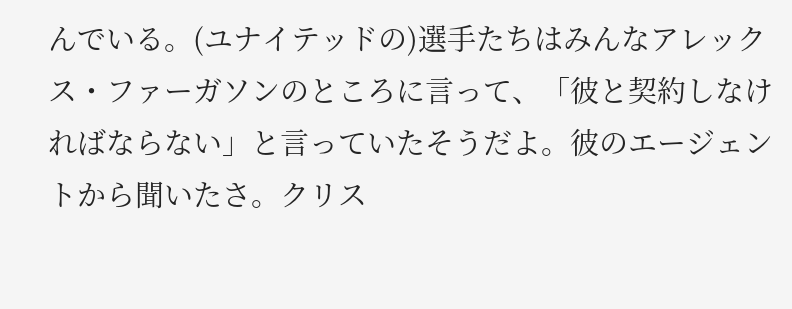んでいる。(ユナイテッドの)選手たちはみんなアレックス・ファーガソンのところに言って、「彼と契約しなければならない」と言っていたそうだよ。彼のエージェントから聞いたさ。クリス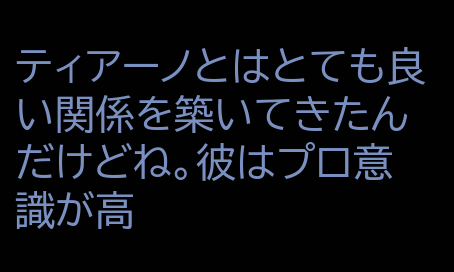ティアーノとはとても良い関係を築いてきたんだけどね。彼はプロ意識が高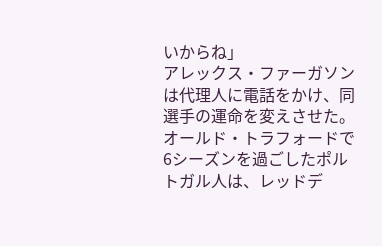いからね」
アレックス・ファーガソンは代理人に電話をかけ、同選手の運命を変えさせた。
オールド・トラフォードで6シーズンを過ごしたポルトガル人は、レッドデ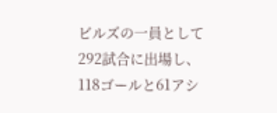ビルズの一員として292試合に出場し、118ゴールと61アシ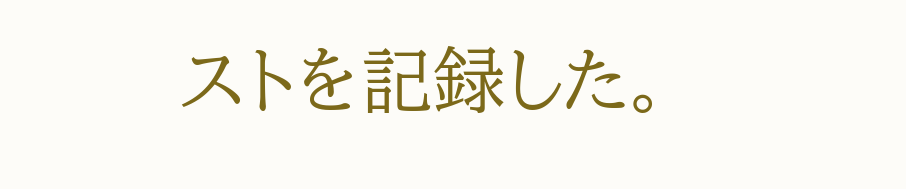ストを記録した。